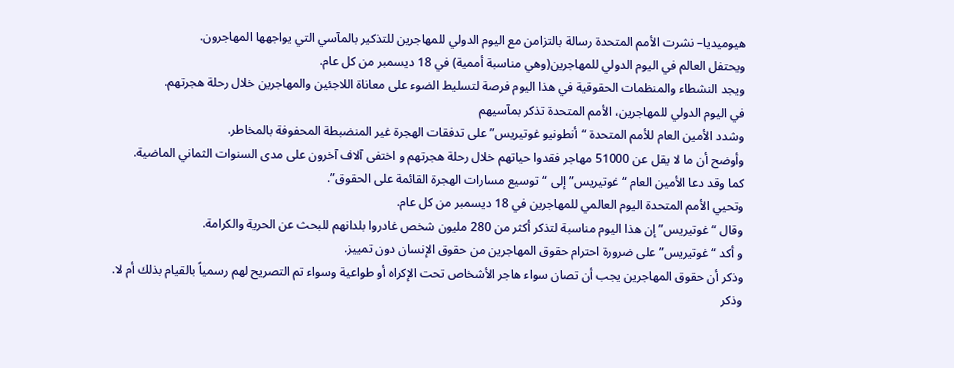هيوميديا– نشرت الأمم المتحدة رسالة بالتزامن مع اليوم الدولي للمهاجرين للتذكير بالمآسي التي يواجهها المهاجرون.
ويحتفل العالم في اليوم الدولي للمهاجرين(وهي مناسبة أممية) في 18 ديسمبر من كل عام.
ويجد النشطاء والمنظمات الحقوقية في هذا اليوم فرصة لتسليط الضوء على معاناة اللاجئين والمهاجرين خلال رحلة هجرتهم.
في اليوم الدولي للمهاجرين، الأمم المتحدة تذكر بمآسيهم
وشدد الأمين العام للأمم المتحدة “أنطونيو غوتيريس” على تدفقات الهجرة غير المنضبطة المحفوفة بالمخاطر.
وأوضح أن ما لا يقل عن 51000 مهاجر فقدوا حياتهم خلال رحلة هجرتهم و اختفى آلاف آخرون على مدى السنوات الثماني الماضية.
كما وقد دعا الأمين العام “غوتيريس” إلى “توسيع مسارات الهجرة القائمة على الحقوق”.
وتحيي الأمم المتحدة اليوم العالمي للمهاجرين في 18 ديسمبر من كل عام.
وقال “غوتيريس” إن هذا اليوم مناسبة لتذكر أكثر من 280 مليون شخص غادروا بلدانهم للبحث عن الحرية والكرامة.
و أكد “غوتيريس” على ضرورة احترام حقوق المهاجرين من حقوق الإنسان دون تمييز.
وذكر أن حقوق المهاجرين يجب أن تصان سواء هاجر الأشخاص تحت الإكراه أو طواعية وسواء تم التصريح لهم رسمياً بالقيام بذلك أم لا.
وذكر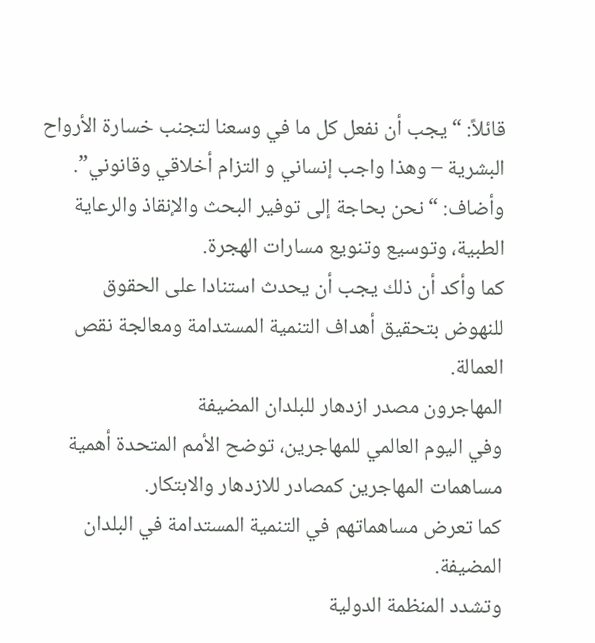قائلاً: “يجب أن نفعل كل ما في وسعنا لتجنب خسارة الأرواح البشرية – وهذا واجب إنساني و التزام أخلاقي وقانوني”.
وأضاف: “نحن بحاجة إلى توفير البحث والإنقاذ والرعاية الطبية، وتوسيع وتنويع مسارات الهجرة.
كما وأكد أن ذلك يجب أن يحدث استنادا على الحقوق للنهوض بتحقيق أهداف التنمية المستدامة ومعالجة نقص العمالة.
المهاجرون مصدر ازدهار للبلدان المضيفة
وفي اليوم العالمي للمهاجرين، توضح الأمم المتحدة أهمية مساهمات المهاجرين كمصادر للازدهار والابتكار.
كما تعرض مساهماتهم في التنمية المستدامة في البلدان المضيفة.
وتشدد المنظمة الدولية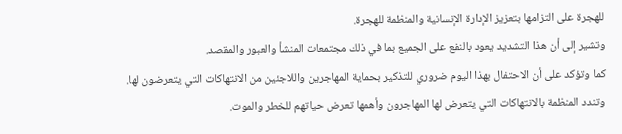للهجرة على التزامها بتعزيز الإدارة الإنسانية والمنظمة للهجرة.
وتشير إلى أن هذا التشديد يعود بالنفع على الجميع بما في ذلك مجتمعات المنشأ والعبور والمقصد.
كما وتؤكد على أن الاحتفال بهذا اليوم ضروري للتذكير بحماية المهاجرين واللاجئين من الانتهاكات التي يتعرضون لها.
وتندد المنظمة بالانتهاكات التي يتعرض لها المهاجرون وأهمها تعرض حياتهم للخطر والموت.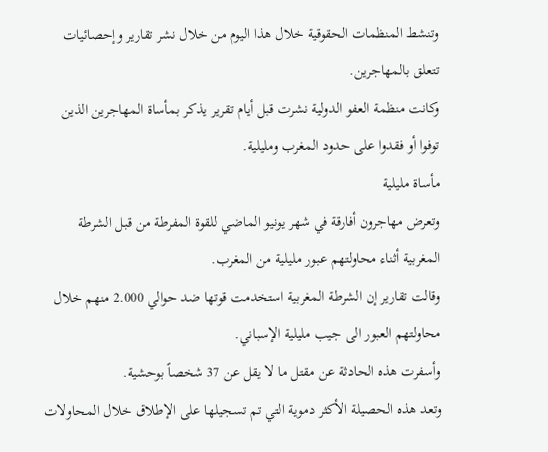وتنشط المنظمات الحقوقية خلال هذا اليوم من خلال نشر تقارير وإحصائيات تتعلق بالمهاجرين.
وكانت منظمة العفو الدولية نشرت قبل أيام تقرير يذكر بمأساة المهاجرين الذين توفوا أو فقدوا على حدود المغرب ومليلية.
مأساة مليلية
وتعرض مهاجرون أفارقة في شهر يونيو الماضي للقوة المفرطة من قبل الشرطة المغربية أثناء محاولتهم عبور مليلية من المغرب.
وقالت تقارير إن الشرطة المغربية استخدمت قوتها ضد حوالي 2.000 منهم خلال محاولتهم العبور الى جيب مليلية الإسباني.
وأسفرت هذه الحادثة عن مقتل ما لا يقل عن 37 شخصاً بوحشية.
وتعد هذه الحصيلة الأكثر دموية التي تم تسجيلها على الإطلاق خلال المحاولات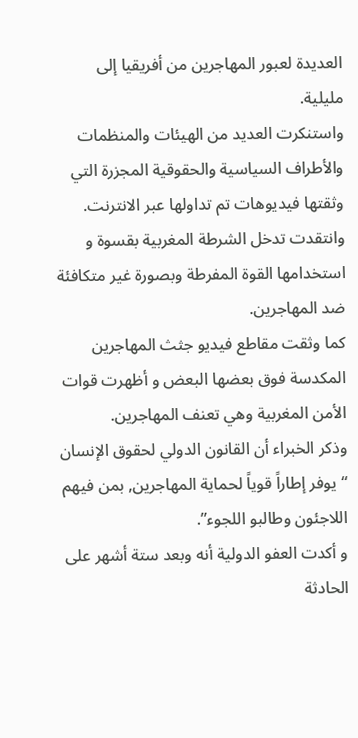العديدة لعبور المهاجرين من أفريقيا إلى مليلية.
واستنكرت العديد من الهيئات والمنظمات والأطراف السياسية والحقوقية المجزرة التي وثقتها فيديوهات تم تداولها عبر الانترنت.
وانتقدت تدخل الشرطة المغربية بقسوة و استخدامها القوة المفرطة وبصورة غير متكافئة ضد المهاجرين.
كما وثقت مقاطع فيديو جثث المهاجرين المكدسة فوق بعضها البعض و أظهرت قوات الأمن المغربية وهي تعنف المهاجرين.
وذكر الخبراء أن القانون الدولي لحقوق الإنسان “يوفر إطاراً قوياً لحماية المهاجرين, بمن فيهم اللاجئون وطالبو اللجوء”.
و أكدت العفو الدولية أنه وبعد ستة أشهر على الحادثة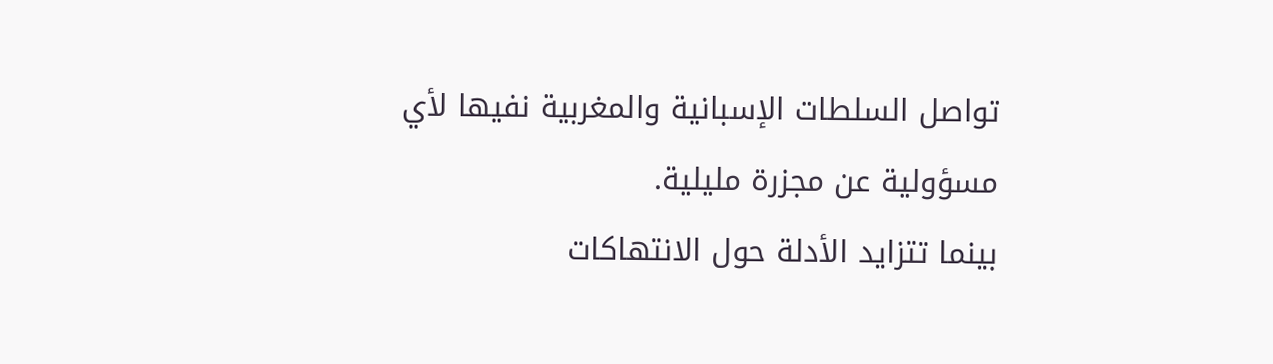تواصل السلطات الإسبانية والمغربية نفيها لأي مسؤولية عن مجزرة مليلية.
بينما تتزايد الأدلة حول الانتهاكات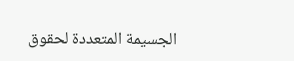الجسيمة المتعددة لحقوق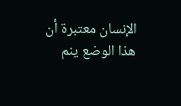الإنسان معتبرة أن هذا الوضع ينم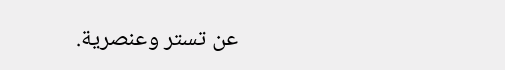عن تستر وعنصرية.